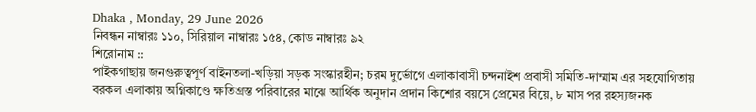Dhaka , Monday, 29 June 2026
নিবন্ধন নাম্বারঃ ১১০, সিরিয়াল নাম্বারঃ ১৫৪, কোড নাম্বারঃ ৯২
শিরোনাম ::
পাইকগাছায় জনগুরুত্বপূর্ণ বাইনতলা-খড়িয়া সড়ক সংস্কারহীন; চরম দুর্ভোগে এলাকাবাসী চন্দনাইশ প্রবাসী সমিতি-দাম্মাম এর সহযোগিতায় বরকল এলাকায় অগ্নিকাণ্ডে ক্ষতিগ্রস্ত পরিবারের মাঝে আর্থিক অনুদান প্রদান কিশোর বয়সে প্রেমের বিয়ে, ৮ মাস পর রহস্যজনক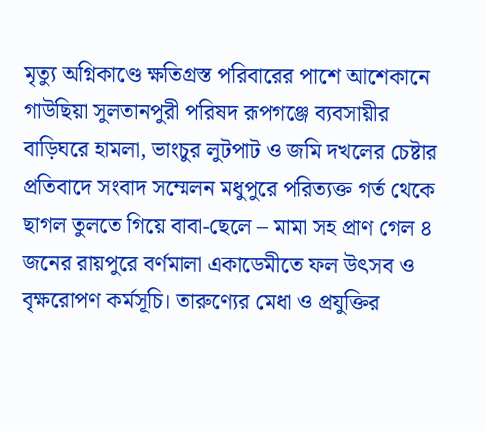মৃত্যু অগ্নিকাণ্ডে ক্ষতিগ্রস্ত পরিবারের পাশে আশেকানে গাউছিয়া সুলতানপুরী পরিষদ রূপগঞ্জে ব্যবসায়ীর বাড়িঘরে হামলা, ভাংচুর লুটপাট ও জমি দখলের চেষ্টার প্রতিবাদে সংবাদ সম্মেলন মধুপুরে পরিত্যক্ত গর্ত থেকে ছাগল তুলতে গিয়ে বাবা-ছেলে – মামা সহ প্রাণ গেল ৪ জনের রায়পুরে বর্ণমালা একাডেমীতে ফল উৎসব ও বৃক্ষরোপণ কর্মসূচি। তারুণ্যের মেধা ও প্রযুক্তির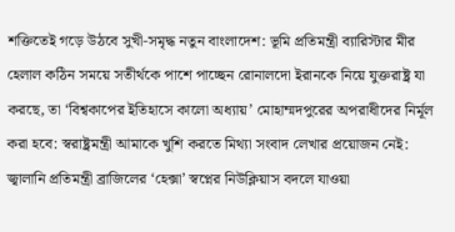শক্তিতেই গড়ে উঠবে সুখী-সমৃদ্ধ নতুন বাংলাদেশ: ভূমি প্রতিমন্ত্রী ব্যারিস্টার মীর হেলাল কঠিন সময়ে সতীর্থকে পাশে পাচ্ছেন রোনালদো ইরানকে নিয়ে যুক্তরাষ্ট্র যা করছে, তা ‘বিশ্বকাপের ইতিহাসে কালো অধ্যায়’ মোহাম্মদপুরের অপরাধীদের নির্মূল করা হবে: স্বরাষ্ট্রমন্ত্রী আমাকে খুশি করতে মিথ্যা সংবাদ লেখার প্রয়োজন নেই: জ্বালানি প্রতিমন্ত্রী ব্রাজিলের ‘হেক্সা’ স্বপ্নের নিউক্লিয়াস বদলে যাওয়া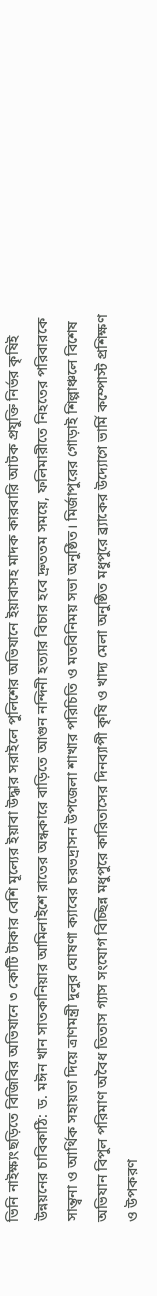ভিনি নাইক্ষ্যংছড়িতে বিজিবির অভিযানে ৩ কোটি টাকার বেশি মূল্যের ইয়াবা উদ্ধার সরাইলে পুলিশের অভিযানে ইয়াবাসহ মাদক কারবারি আটক প্রযুক্তি নির্ভর কৃষিই উন্নয়নের চাবিকাঠি: ড. মঈন খান সাতকানিয়ার আমিলাইশে রাতের অন্ধকারে বাড়িতে আগুন নন্দিনী হত্যার বিচার হবে দ্রুততম সময়ে, ফলিমারীতে নিহতের পরিবারকে সান্ত্বনা ও আর্থিক সহায়তা দিয়ে ত্রাণমন্ত্রী দুলুর ঘোষণা ক্যাবের চরভদ্রাসন উপজেলা শাখার পরিচিতি ও মতবিনিময় সভা অনুষ্ঠিত। মির্জাপুরের গোড়াই শিল্পাঞ্চলে বিশেষ অভিযান বিপুল পরিমাণ অবৈধ তিতাস গ্যাস সংযোগ বিচ্ছিন্ন মধুপুরে কারিতাসের দিনব্যাপী কৃষি ও খাদ্য মেলা অনুষ্ঠিত মধুপুরে ব্র্যাকের উদ্যোগে ভার্মি কম্পোস্ট প্রশিক্ষণ ও উপকরণ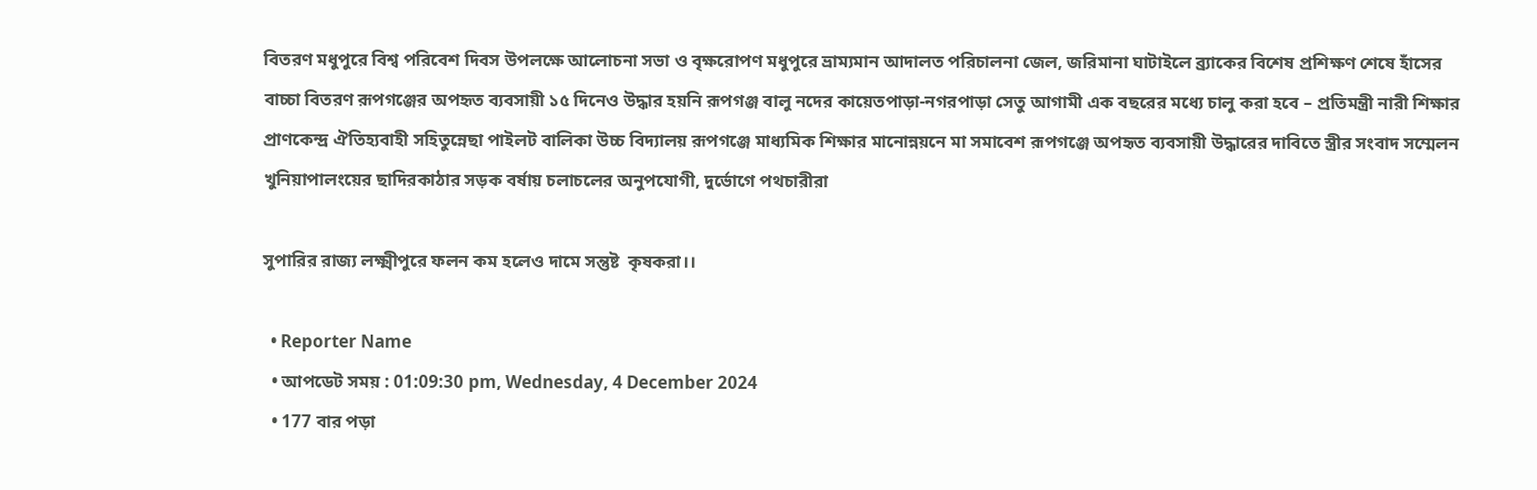বিতরণ মধুপুরে বিশ্ব পরিবেশ দিবস উপলক্ষে আলোচনা সভা ও বৃক্ষরোপণ মধুপুরে ভ্রাম্যমান আদালত পরিচালনা জেল, জরিমানা ঘাটাইলে ব্র্যাকের বিশেষ প্রশিক্ষণ শেষে হাঁসের বাচ্চা বিতরণ রূপগঞ্জের অপহৃত ব্যবসায়ী ১৫ দিনেও উদ্ধার হয়নি রূপগঞ্জ বালু নদের কায়েতপাড়া-নগরপাড়া সেতু আগামী এক বছরের মধ্যে চালু করা হবে – প্রতিমন্ত্রী নারী শিক্ষার প্রাণকেন্দ্র ঐতিহ্যবাহী সহিতুন্নেছা পাইলট বালিকা উচ্চ বিদ্যালয় রূপগঞ্জে মাধ্যমিক শিক্ষার মানোন্নয়নে মা সমাবেশ রূপগঞ্জে অপহৃত ব্যবসায়ী উদ্ধারের দাবিতে স্ত্রীর সংবাদ সম্মেলন খুনিয়াপালংয়ের ছাদিরকাঠার সড়ক বর্ষায় চলাচলের অনুপযোগী, দুর্ভোগে পথচারীরা

সুপারির রাজ্য লক্ষ্মীপুরে ফলন কম হলেও দামে সন্তুষ্ট  কৃষকরা।।

  • Reporter Name
  • আপডেট সময় : 01:09:30 pm, Wednesday, 4 December 2024
  • 177 বার পড়া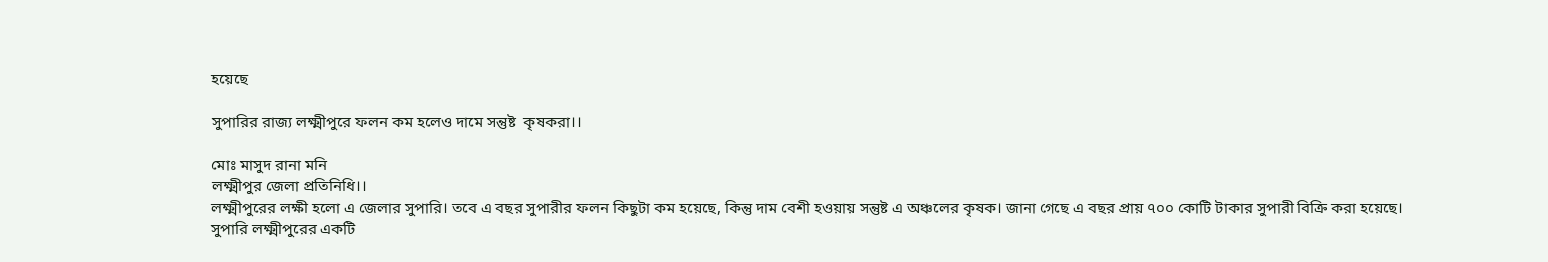হয়েছে

সুপারির রাজ্য লক্ষ্মীপুরে ফলন কম হলেও দামে সন্তুষ্ট  কৃষকরা।।

মোঃ মাসুদ রানা মনি
লক্ষ্মীপুর জেলা প্রতিনিধি।।
লক্ষ্মীপুরের লক্ষী হলো এ জেলার সুপারি। তবে এ বছর সুপারীর ফলন কিছুটা কম হয়েছে, কিন্তু দাম বেশী হওয়ায় সন্তুষ্ট এ অঞ্চলের কৃষক। জানা গেছে এ বছর প্রায় ৭০০ কোটি টাকার সুপারী বিক্রি করা হয়েছে।
সুপারি লক্ষ্মীপুরের একটি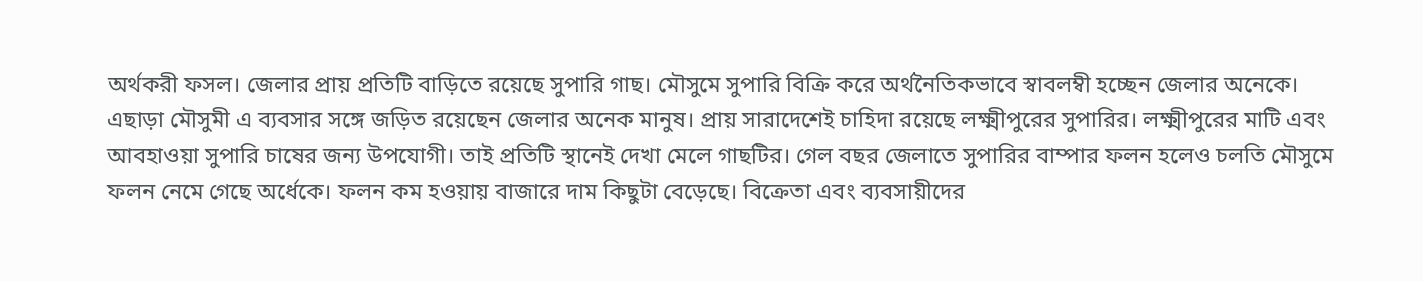অর্থকরী ফসল। জেলার প্রায় প্রতিটি বাড়িতে রয়েছে সুপারি গাছ। মৌসুমে সুপারি বিক্রি করে অর্থনৈতিকভাবে স্বাবলম্বী হচ্ছেন জেলার অনেকে।
এছাড়া মৌসুমী এ ব্যবসার সঙ্গে জড়িত রয়েছেন জেলার অনেক মানুষ। প্রায় সারাদেশেই চাহিদা রয়েছে লক্ষ্মীপুরের সুপারির। লক্ষ্মীপুরের মাটি এবং আবহাওয়া সুপারি চাষের জন্য উপযোগী। তাই প্রতিটি স্থানেই দেখা মেলে গাছটির। গেল বছর জেলাতে সুপারির বাম্পার ফলন হলেও চলতি মৌসুমে ফলন নেমে গেছে অর্ধেকে। ফলন কম হওয়ায় বাজারে দাম কিছুটা বেড়েছে। বিক্রেতা এবং ব্যবসায়ীদের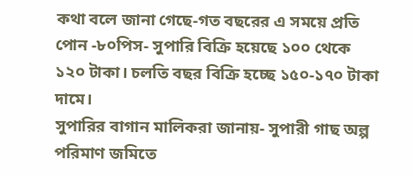কথা বলে জানা গেছে-গত বছরের এ সময়ে প্রতি পোন -৮০পিস- সুপারি বিক্রি হয়েছে ১০০ থেকে ১২০ টাকা। চলতি বছর বিক্রি হচ্ছে ১৫০-১৭০ টাকা দামে।
সুপারির বাগান মালিকরা জানায়- সুপারী গাছ অল্প পরিমাণ জমিতে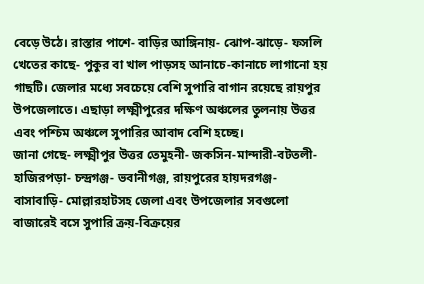বেড়ে উঠে। রাস্তার পাশে- বাড়ির আঙ্গিনায়- ঝোপ-ঝাড়ে- ফসলি খেতের কাছে- পুকুর বা খাল পাড়সহ আনাচে-কানাচে লাগানো হয় গাছটি। জেলার মধ্যে সবচেয়ে বেশি সুপারি বাগান রয়েছে রায়পুর উপজেলাতে। এছাড়া লক্ষ্মীপুরের দক্ষিণ অঞ্চলের তুলনায় উত্তর এবং পশ্চিম অঞ্চলে সুপারির আবাদ বেশি হচ্ছে।
জানা গেছে- লক্ষ্মীপুর উত্তর তেমুহনী- জকসিন-মান্দারী-বটতলী- হাজিরপড়া- চন্দ্রগঞ্জ- ভবানীগঞ্জ, রায়পুরের হায়দরগঞ্জ- বাসাবাড়ি- মোল্লারহাটসহ জেলা এবং উপজেলার সবগুলো বাজারেই বসে সুপারি ক্রয়-বিক্রয়ের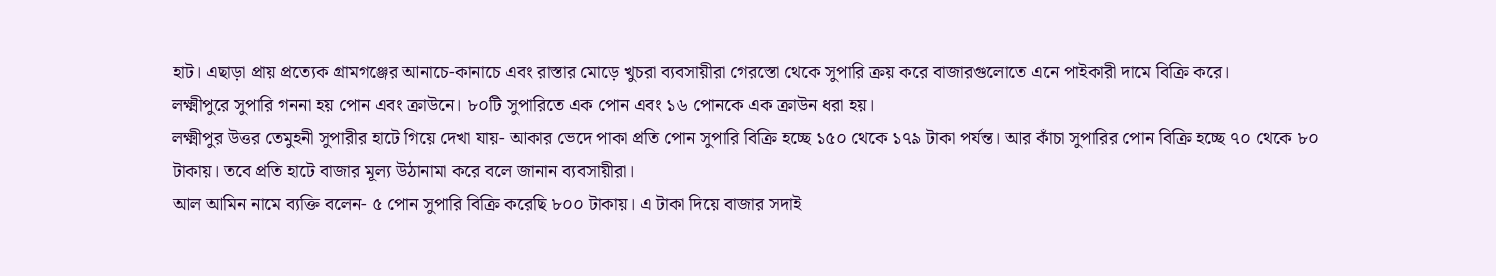হাট। এছাড়া প্রায় প্রত্যেক গ্রামগঞ্জের আনাচে-কানাচে এবং রাস্তার মোড়ে খুচরা ব্যবসায়ীরা গেরস্তো থেকে সুপারি ক্রয় করে বাজারগুলোতে এনে পাইকারী দামে বিক্রি করে।
লক্ষ্মীপুরে সুপারি গননা হয় পোন এবং ক্রাউনে। ৮০টি সুপারিতে এক পোন এবং ১৬ পোনকে এক ক্রাউন ধরা হয়।
লক্ষ্মীপুর উত্তর তেমুহনী সুপারীর হাটে গিয়ে দেখা যায়- আকার ভেদে পাকা প্রতি পোন সুপারি বিক্রি হচ্ছে ১৫০ থেকে ১৭৯ টাকা পর্যন্ত। আর কাঁচা সুপারির পোন বিক্রি হচ্ছে ৭০ থেকে ৮০ টাকায়। তবে প্রতি হাটে বাজার মূল্য উঠানামা করে বলে জানান ব্যবসায়ীরা।
আল আমিন নামে ব্যক্তি বলেন- ৫ পোন সুপারি বিক্রি করেছি ৮০০ টাকায়। এ টাকা দিয়ে বাজার সদাই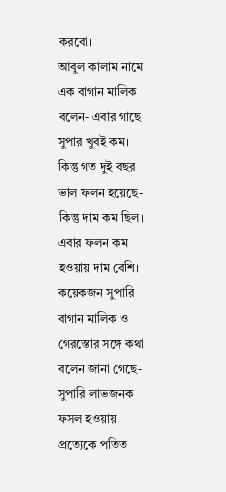করবো।
আবুল কালাম নামে এক বাগান মালিক বলেন- এবার গাছে সুপার খুবই কম। কিন্তু গত দুই বছর ভাল ফলন হয়েছে- কিন্তু দাম কম ছিল। এবার ফলন কম হওয়ায় দাম বেশি।
কয়েকজন সুপারি বাগান মালিক ও গেরস্তোর সঙ্গে কথা বলেন জানা গেছে- সুপারি লাভজনক ফসল হওয়ায় প্রত্যেকে পতিত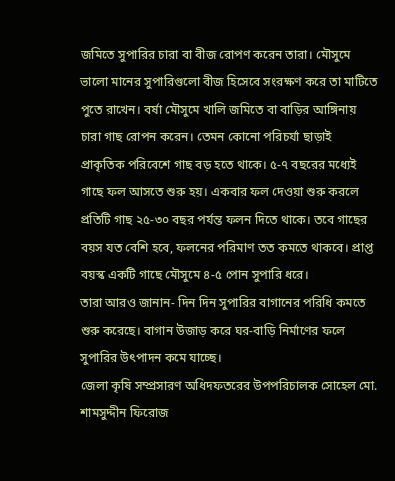জমিতে সুপারির চারা বা বীজ রোপণ করেন তারা। মৌসুমে ভালো মানের সুপারিগুলো বীজ হিসেবে সংরক্ষণ করে তা মাটিতে পুতে রাখেন। বর্ষা মৌসুমে খালি জমিতে বা বাড়ির আঙ্গিনায় চারা গাছ রোপন করেন। তেমন কোনো পরিচর্যা ছাড়াই প্রাকৃতিক পরিবেশে গাছ বড় হতে থাকে। ৫-৭ বছরের মধ্যেই গাছে ফল আসতে শুরু হয়। একবার ফল দেওয়া শুরু করলে প্রতিটি গাছ ২৫-৩০ বছর পর্যন্ত ফলন দিতে থাকে। তবে গাছের বয়স যত বেশি হবে, ফলনের পরিমাণ তত কমতে থাকবে। প্রাপ্ত বয়স্ক একটি গাছে মৌসুমে ৪-৫ পোন সুপারি ধরে।
তারা আরও জানান- দিন দিন সুপারির বাগানের পরিধি কমতে শুরু করেছে। বাগান উজাড় করে ঘর-বাড়ি নির্মাণের ফলে সুপারির উৎপাদন কমে যাচ্ছে।
জেলা কৃষি সম্প্রসারণ অধিদফতরের উপপরিচালক সোহেল মো. শামসুদ্দীন ফিরোজ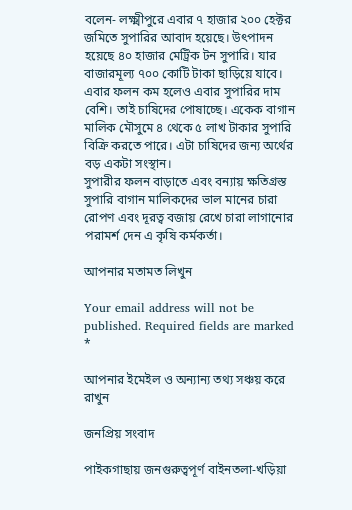বলেন- লক্ষ্মীপুরে এবার ৭ হাজার ২০০ হেক্টর জমিতে সুপারির আবাদ হয়েছে। উৎপাদন হয়েছে ৪০ হাজার মেট্রিক টন সুপারি। যার বাজারমূল্য ৭০০ কোটি টাকা ছাড়িয়ে যাবে। এবার ফলন কম হলেও এবার সুপারির দাম বেশি। তাই চাষিদের পোষাচ্ছে। একেক বাগান মালিক মৌসুমে ৪ থেকে ৫ লাখ টাকার সুপারি বিক্রি করতে পারে। এটা চাষিদের জন্য অর্থের বড় একটা সংস্থান।
সুপারীর ফলন বাড়াতে এবং বন্যায় ক্ষতিগ্রস্ত সুপারি বাগান মালিকদের ভাল মানের চারা রোপণ এবং দূরত্ব বজায় রেখে চারা লাগানোর পরামর্শ দেন এ কৃষি কর্মকর্তা।

আপনার মতামত লিখুন

Your email address will not be published. Required fields are marked *

আপনার ইমেইল ও অন্যান্য তথ্য সঞ্চয় করে রাখুন

জনপ্রিয় সংবাদ

পাইকগাছায় জনগুরুত্বপূর্ণ বাইনতলা-খড়িয়া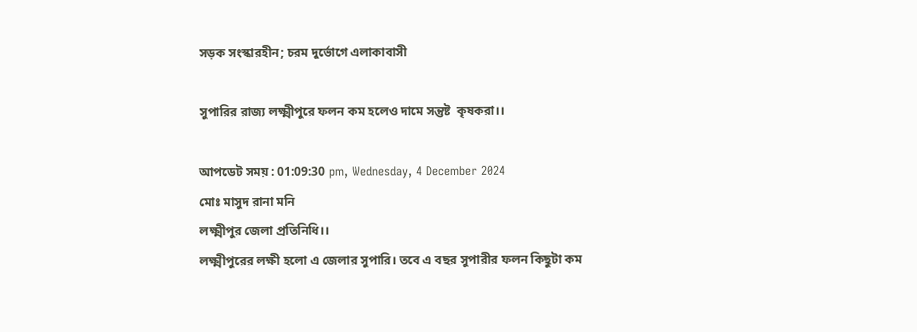সড়ক সংস্কারহীন; চরম দুর্ভোগে এলাকাবাসী

সুপারির রাজ্য লক্ষ্মীপুরে ফলন কম হলেও দামে সন্তুষ্ট  কৃষকরা।।

আপডেট সময় : 01:09:30 pm, Wednesday, 4 December 2024
মোঃ মাসুদ রানা মনি
লক্ষ্মীপুর জেলা প্রতিনিধি।।
লক্ষ্মীপুরের লক্ষী হলো এ জেলার সুপারি। তবে এ বছর সুপারীর ফলন কিছুটা কম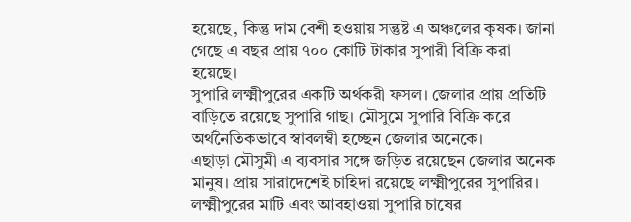হয়েছে, কিন্তু দাম বেশী হওয়ায় সন্তুষ্ট এ অঞ্চলের কৃষক। জানা গেছে এ বছর প্রায় ৭০০ কোটি টাকার সুপারী বিক্রি করা হয়েছে।
সুপারি লক্ষ্মীপুরের একটি অর্থকরী ফসল। জেলার প্রায় প্রতিটি বাড়িতে রয়েছে সুপারি গাছ। মৌসুমে সুপারি বিক্রি করে অর্থনৈতিকভাবে স্বাবলম্বী হচ্ছেন জেলার অনেকে।
এছাড়া মৌসুমী এ ব্যবসার সঙ্গে জড়িত রয়েছেন জেলার অনেক মানুষ। প্রায় সারাদেশেই চাহিদা রয়েছে লক্ষ্মীপুরের সুপারির। লক্ষ্মীপুরের মাটি এবং আবহাওয়া সুপারি চাষের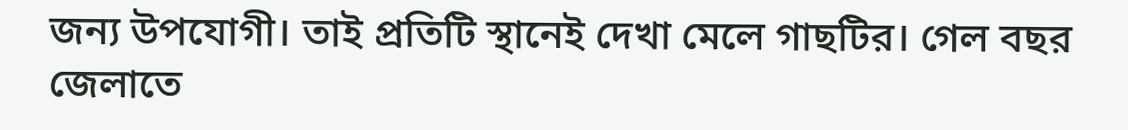জন্য উপযোগী। তাই প্রতিটি স্থানেই দেখা মেলে গাছটির। গেল বছর জেলাতে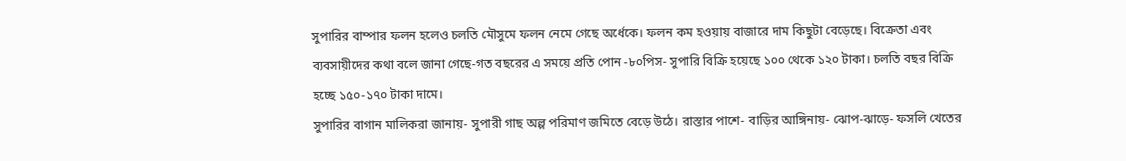সুপারির বাম্পার ফলন হলেও চলতি মৌসুমে ফলন নেমে গেছে অর্ধেকে। ফলন কম হওয়ায় বাজারে দাম কিছুটা বেড়েছে। বিক্রেতা এবং ব্যবসায়ীদের কথা বলে জানা গেছে-গত বছরের এ সময়ে প্রতি পোন -৮০পিস- সুপারি বিক্রি হয়েছে ১০০ থেকে ১২০ টাকা। চলতি বছর বিক্রি হচ্ছে ১৫০-১৭০ টাকা দামে।
সুপারির বাগান মালিকরা জানায়- সুপারী গাছ অল্প পরিমাণ জমিতে বেড়ে উঠে। রাস্তার পাশে- বাড়ির আঙ্গিনায়- ঝোপ-ঝাড়ে- ফসলি খেতের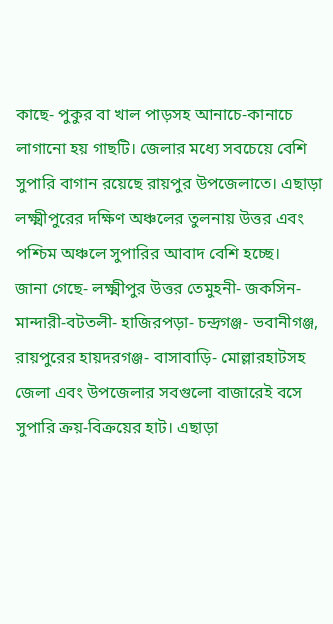কাছে- পুকুর বা খাল পাড়সহ আনাচে-কানাচে লাগানো হয় গাছটি। জেলার মধ্যে সবচেয়ে বেশি সুপারি বাগান রয়েছে রায়পুর উপজেলাতে। এছাড়া লক্ষ্মীপুরের দক্ষিণ অঞ্চলের তুলনায় উত্তর এবং পশ্চিম অঞ্চলে সুপারির আবাদ বেশি হচ্ছে।
জানা গেছে- লক্ষ্মীপুর উত্তর তেমুহনী- জকসিন-মান্দারী-বটতলী- হাজিরপড়া- চন্দ্রগঞ্জ- ভবানীগঞ্জ, রায়পুরের হায়দরগঞ্জ- বাসাবাড়ি- মোল্লারহাটসহ জেলা এবং উপজেলার সবগুলো বাজারেই বসে সুপারি ক্রয়-বিক্রয়ের হাট। এছাড়া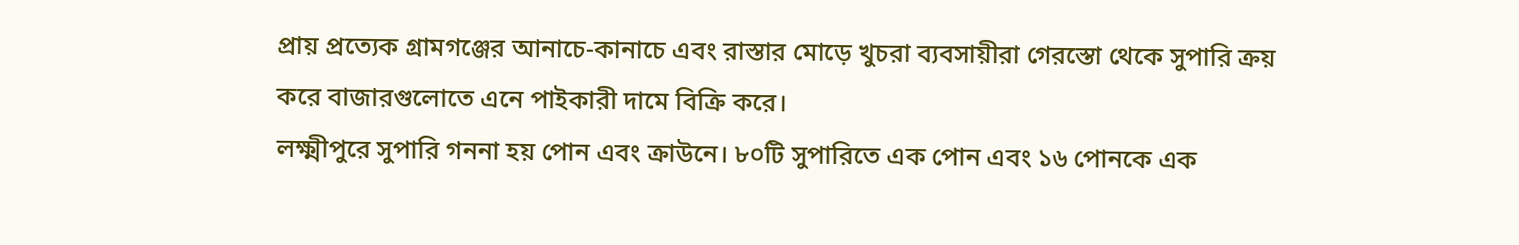প্রায় প্রত্যেক গ্রামগঞ্জের আনাচে-কানাচে এবং রাস্তার মোড়ে খুচরা ব্যবসায়ীরা গেরস্তো থেকে সুপারি ক্রয় করে বাজারগুলোতে এনে পাইকারী দামে বিক্রি করে।
লক্ষ্মীপুরে সুপারি গননা হয় পোন এবং ক্রাউনে। ৮০টি সুপারিতে এক পোন এবং ১৬ পোনকে এক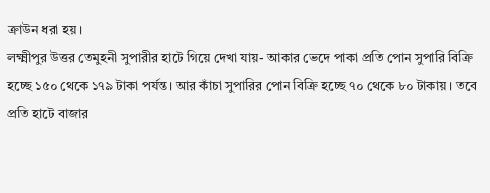ক্রাউন ধরা হয়।
লক্ষ্মীপুর উত্তর তেমুহনী সুপারীর হাটে গিয়ে দেখা যায়- আকার ভেদে পাকা প্রতি পোন সুপারি বিক্রি হচ্ছে ১৫০ থেকে ১৭৯ টাকা পর্যন্ত। আর কাঁচা সুপারির পোন বিক্রি হচ্ছে ৭০ থেকে ৮০ টাকায়। তবে প্রতি হাটে বাজার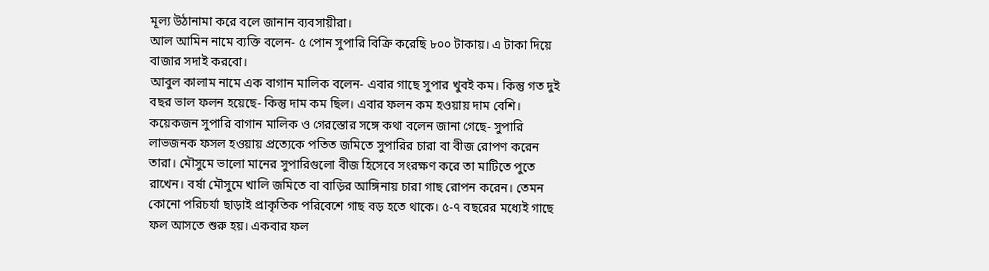মূল্য উঠানামা করে বলে জানান ব্যবসায়ীরা।
আল আমিন নামে ব্যক্তি বলেন- ৫ পোন সুপারি বিক্রি করেছি ৮০০ টাকায়। এ টাকা দিয়ে বাজার সদাই করবো।
আবুল কালাম নামে এক বাগান মালিক বলেন- এবার গাছে সুপার খুবই কম। কিন্তু গত দুই বছর ভাল ফলন হয়েছে- কিন্তু দাম কম ছিল। এবার ফলন কম হওয়ায় দাম বেশি।
কয়েকজন সুপারি বাগান মালিক ও গেরস্তোর সঙ্গে কথা বলেন জানা গেছে- সুপারি লাভজনক ফসল হওয়ায় প্রত্যেকে পতিত জমিতে সুপারির চারা বা বীজ রোপণ করেন তারা। মৌসুমে ভালো মানের সুপারিগুলো বীজ হিসেবে সংরক্ষণ করে তা মাটিতে পুতে রাখেন। বর্ষা মৌসুমে খালি জমিতে বা বাড়ির আঙ্গিনায় চারা গাছ রোপন করেন। তেমন কোনো পরিচর্যা ছাড়াই প্রাকৃতিক পরিবেশে গাছ বড় হতে থাকে। ৫-৭ বছরের মধ্যেই গাছে ফল আসতে শুরু হয়। একবার ফল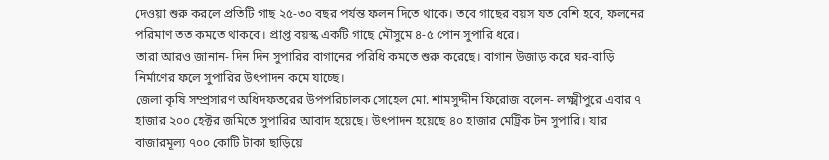দেওয়া শুরু করলে প্রতিটি গাছ ২৫-৩০ বছর পর্যন্ত ফলন দিতে থাকে। তবে গাছের বয়স যত বেশি হবে, ফলনের পরিমাণ তত কমতে থাকবে। প্রাপ্ত বয়স্ক একটি গাছে মৌসুমে ৪-৫ পোন সুপারি ধরে।
তারা আরও জানান- দিন দিন সুপারির বাগানের পরিধি কমতে শুরু করেছে। বাগান উজাড় করে ঘর-বাড়ি নির্মাণের ফলে সুপারির উৎপাদন কমে যাচ্ছে।
জেলা কৃষি সম্প্রসারণ অধিদফতরের উপপরিচালক সোহেল মো. শামসুদ্দীন ফিরোজ বলেন- লক্ষ্মীপুরে এবার ৭ হাজার ২০০ হেক্টর জমিতে সুপারির আবাদ হয়েছে। উৎপাদন হয়েছে ৪০ হাজার মেট্রিক টন সুপারি। যার বাজারমূল্য ৭০০ কোটি টাকা ছাড়িয়ে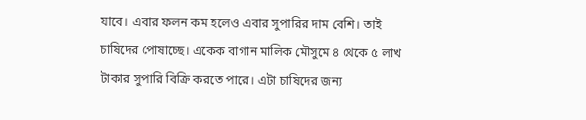যাবে। এবার ফলন কম হলেও এবার সুপারির দাম বেশি। তাই চাষিদের পোষাচ্ছে। একেক বাগান মালিক মৌসুমে ৪ থেকে ৫ লাখ টাকার সুপারি বিক্রি করতে পারে। এটা চাষিদের জন্য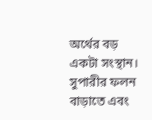অর্থের বড় একটা সংস্থান।
সুপারীর ফলন বাড়াতে এবং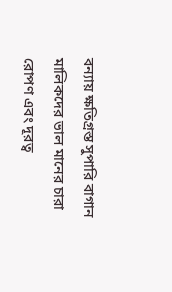বন্যায় ক্ষতিগ্রস্ত সুপারি বাগান মালিকদের ভাল মানের চারা রোপণ এবং দূরত্ব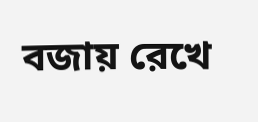বজায় রেখে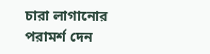চারা লাগানোর পরামর্শ দেন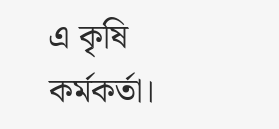এ কৃষি কর্মকর্তা।